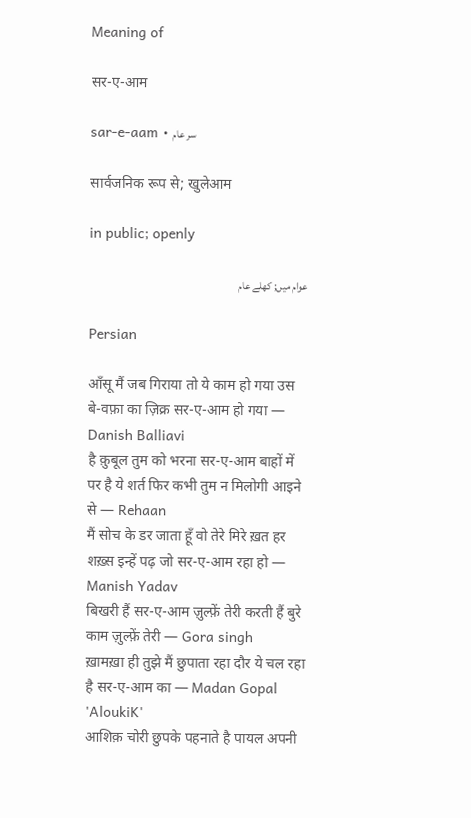Meaning of

सर-ए-आम

sar-e-aam • سر عام

सार्वजनिक रूप से; खुलेआम

in public; openly

عوام میں; کھلے عام

Persian

आँसू मैं जब गिराया तो ये काम हो गया उस बे-वफ़ा का ज़िक्र सर-ए-आम हो गया — Danish Balliavi
है क़ुबूल तुम को भरना सर-ए-आम बाहों में पर है ये शर्त फिर कभी तुम न मिलोगी आइने से — Rehaan
मैं सोच के डर जाता हूँ वो तेरे मिरे ख़त हर शख़्स इन्हें पढ़ जो सर-ए-आम रहा हो — Manish Yadav
बिखरी हैं सर-ए-आम ज़ुल्फ़ें तेरी करती हैं बुरे काम ज़ुल्फ़ें तेरी — Gora singh
ख़ामख़ा ही तुझे मैं छुपाता रहा दौर ये चल रहा है सर-ए-आम का — Madan Gopal 'AloukiK'
आशिक़ चोरी छुपके पहनाते है पायल अपनी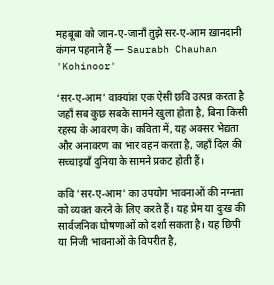महबूबा को जान-ए-जानाँ तुझे सर-ए-आम ख़ानदानी कंगन पहनाने हैं — Saurabh Chauhan 'Kohinoor'

‘सर-ए-आम’ वाक्यांश एक ऐसी छवि उत्पन्न करता है जहाँ सब कुछ सबके सामने खुला होता है, बिना किसी रहस्य के आवरण के। कविता में, यह अक्सर भेद्यता और अनावरण का भार वहन करता है, जहाँ दिल की सच्चाइयाँ दुनिया के सामने प्रकट होती हैं।

कवि 'सर-ए-आम' का उपयोग भावनाओं की नग्नता को व्यक्त करने के लिए करते हैं। यह प्रेम या दुःख की सार्वजनिक घोषणाओं को दर्शा सकता है। यह छिपी या निजी भावनाओं के विपरीत है,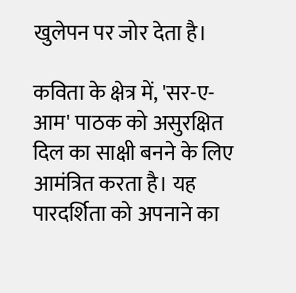खुलेपन पर जोर देता है।

कविता के क्षेत्र में, 'सर-ए-आम' पाठक को असुरक्षित दिल का साक्षी बनने के लिए आमंत्रित करता है। यह पारदर्शिता को अपनाने का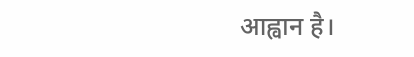आह्वान है।